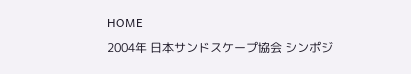HOME
2004年 日本サンドスケープ協会 シンポジ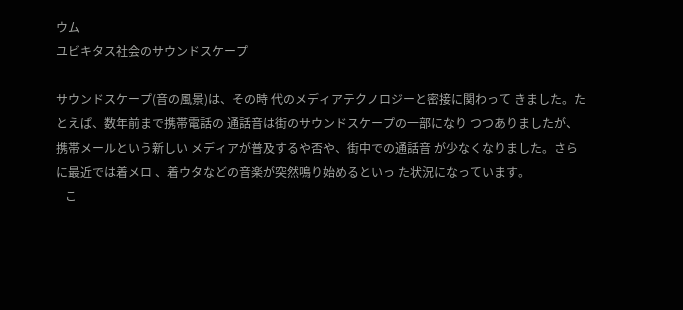ウム
ユビキタス社会のサウンドスケープ

サウンドスケープ(音の風景)は、その時 代のメディアテクノロジーと密接に関わって きました。たとえぱ、数年前まで携帯電話の 通話音は街のサウンドスケープの一部になり つつありましたが、携帯メールという新しい メディアが普及するや否や、街中での通話音 が少なくなりました。さらに最近では着メロ 、着ウタなどの音楽が突然鳴り始めるといっ た状況になっています。
   こ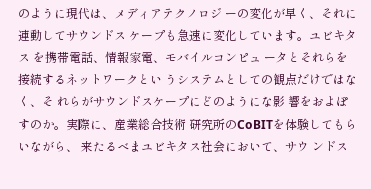のように現代は、メディアテクノロジ ーの変化が早く、それに連動してサウンドス ケープも急速に変化しています。ユビキタス を携帯電話、情報家電、モバイルコンピュ ータとそれらを接続するネットワークとい うシステムとしての観点だけではなく、そ れらがサウンドスケープにどのようにな影 響をおよぽすのか。実際に、産業総合技術 研究所のCoBITを体験してもらいながら、 来たるべまユビキタス社会において、サウ ンドス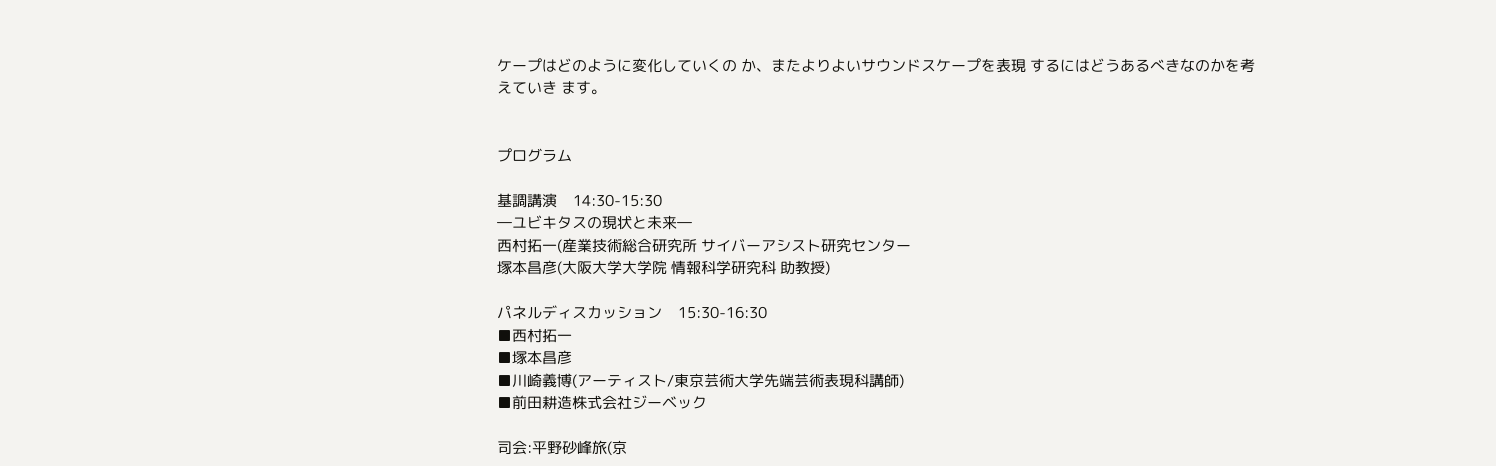ケープはどのように変化していくの か、またよりよいサウンドスケープを表現 するにはどうあるべきなのかを考えていき ます。


プログラム

基調講演    14:30-15:30
―ユビキタスの現状と未来―
西村拓一(産業技術総合研究所 サイバーアシスト研究センター
塚本昌彦(大阪大学大学院 情報科学研究科 助教授)

パネルディスカッション    15:30-16:30
■西村拓一
■塚本昌彦
■川崎義博(アーティスト/東京芸術大学先端芸術表現科講師)
■前田耕造株式会社ジーベック

司会:平野砂峰旅(京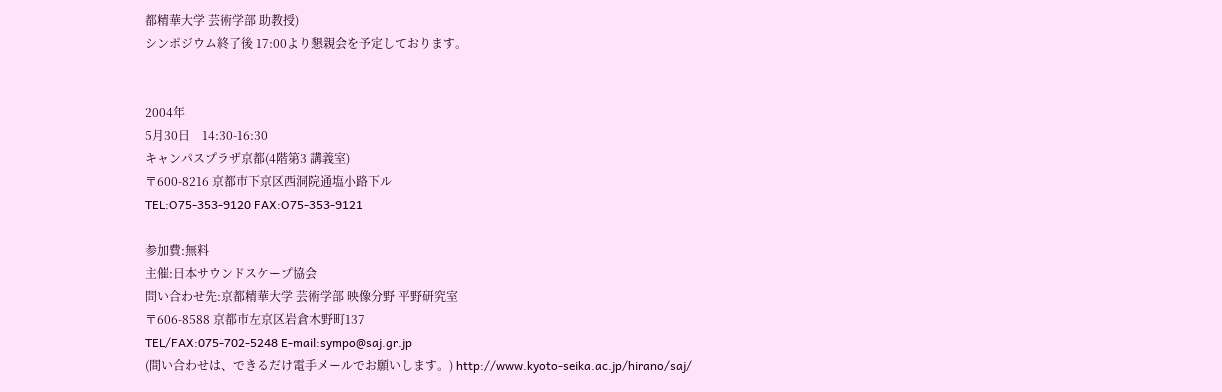都精華大学 芸術学部 助教授)
シンポジウム終了後 17:00より懇親会を予定しております。


2004年
5月30日    14:30-16:30
キャンパスプラザ京都(4階第3 講義室)
〒600-8216 京都市下京区西洞院通塩小路下ル
TEL:O75-353-9120 FAX:O75-353-9121

参加費:無料
主催:日本サウンドスケープ協会
問い合わせ先:京都精華大学 芸術学部 映像分野 平野研究室
〒606-8588 京都市左京区岩倉木野町137
TEL/FAX:075-702-5248 E-mail:sympo@saj.gr.jp
(間い合わせは、できるだけ電手メールでお願いします。) http://www.kyoto-seika.ac.jp/hirano/saj/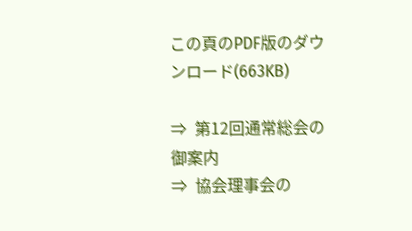この頁のPDF版のダウンロード(663KB)

⇒  第12回通常総会の御案内
⇒  協会理事会の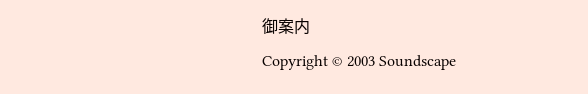御案内
Copyright © 2003 Soundscape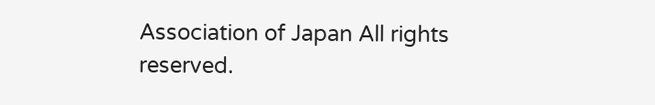Association of Japan All rights reserved.